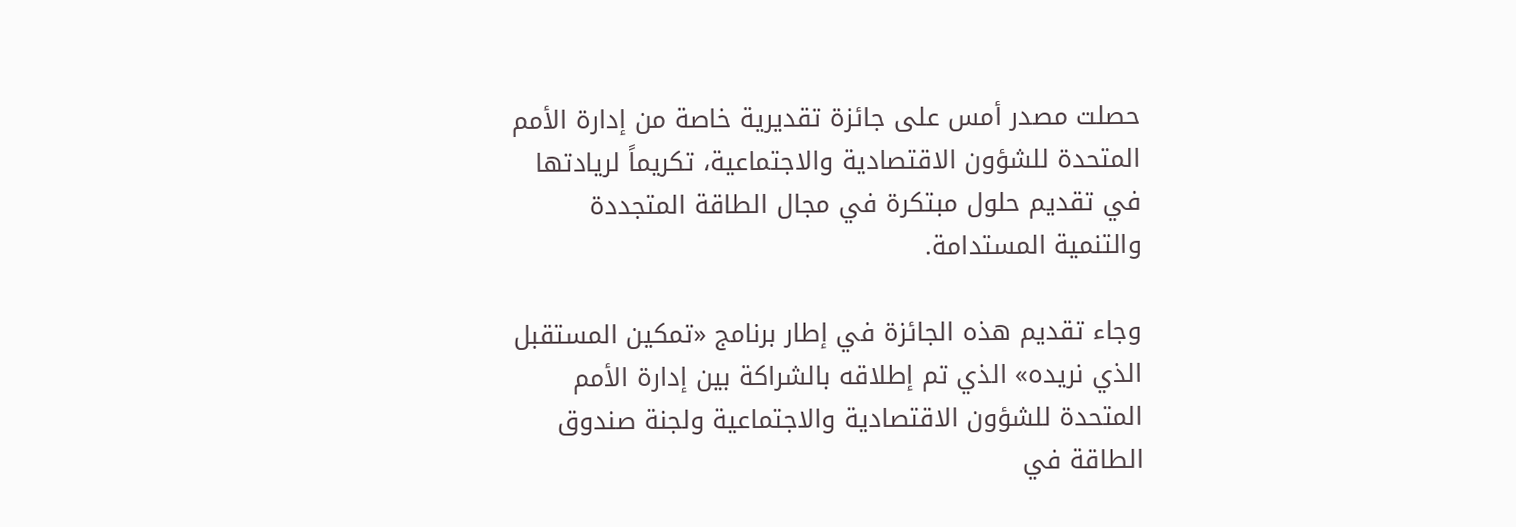حصلت مصدر أمس على جائزة تقديرية خاصة من إدارة الأمم المتحدة للشؤون الاقتصادية والاجتماعية، تكريماً لريادتها في تقديم حلول مبتكرة في مجال الطاقة المتجددة والتنمية المستدامة.

وجاء تقديم هذه الجائزة في إطار برنامج «تمكين المستقبل الذي نريده» الذي تم إطلاقه بالشراكة بين إدارة الأمم المتحدة للشؤون الاقتصادية والاجتماعية ولجنة صندوق الطاقة في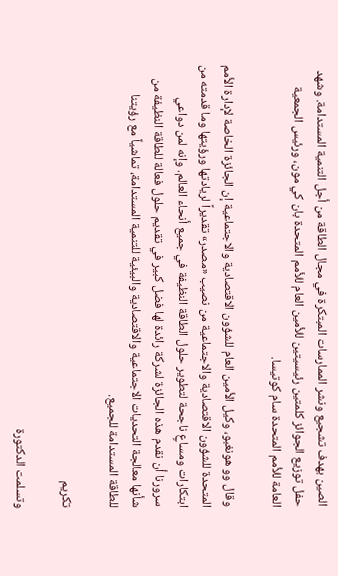الصين بهدف تشجيع ونشر الممارسات المبتكرة في مجال الطاقة من أجل التنمية المستدامة. وشهد حفل توزيع الجوائز كلمتين رئيسيتين للأمين العام للأمم المتحدة بان كي مون، ورئيس الجمعية العامة للأمم المتحدة سام كوتيسا.

وقال وو هونغبو، وكيل الأمين العام للشؤون الاقتصادية والاجتماعية إن الجائزة الخاصة لإدارة الأمم المتحدة للشؤون الاقتصادية والاجتماعية من نصيب «مصدر» تقديراً لريادتها ورؤيتها وما قدمته من ابتكارات ومساعٍ ناجحة لتطوير حلول الطاقة النظيفة في جميع أنحاء العالم. وإنه لمن دواعي سرورنا أن نقدم هذه الجائزة لشركة رائدة لها فضل كبير في تقديم حلول فعالة للطاقة النظيفة من شأنها معالجة التحديات الاجتماعية والاقتصادية والبيئية للتنمية المستدامة، تماشياً مع رؤيتنا للطاقة المستدامة للجميع.

تكريم

وتسلمت الدكتورة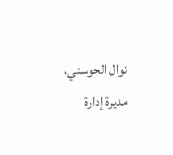نوال الحوسني، مديرة إدارة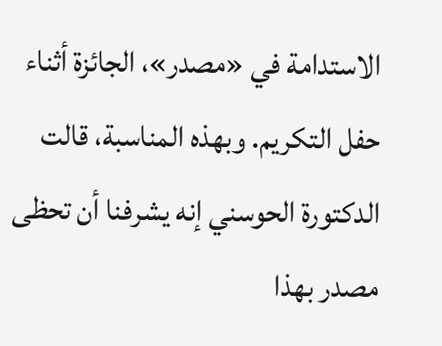الاستدامة في «مصدر»، الجائزة أثناء حفل التكريم. وبهذه المناسبة، قالت الدكتورة الحوسني إنه يشرفنا أن تحظى مصدر بهذا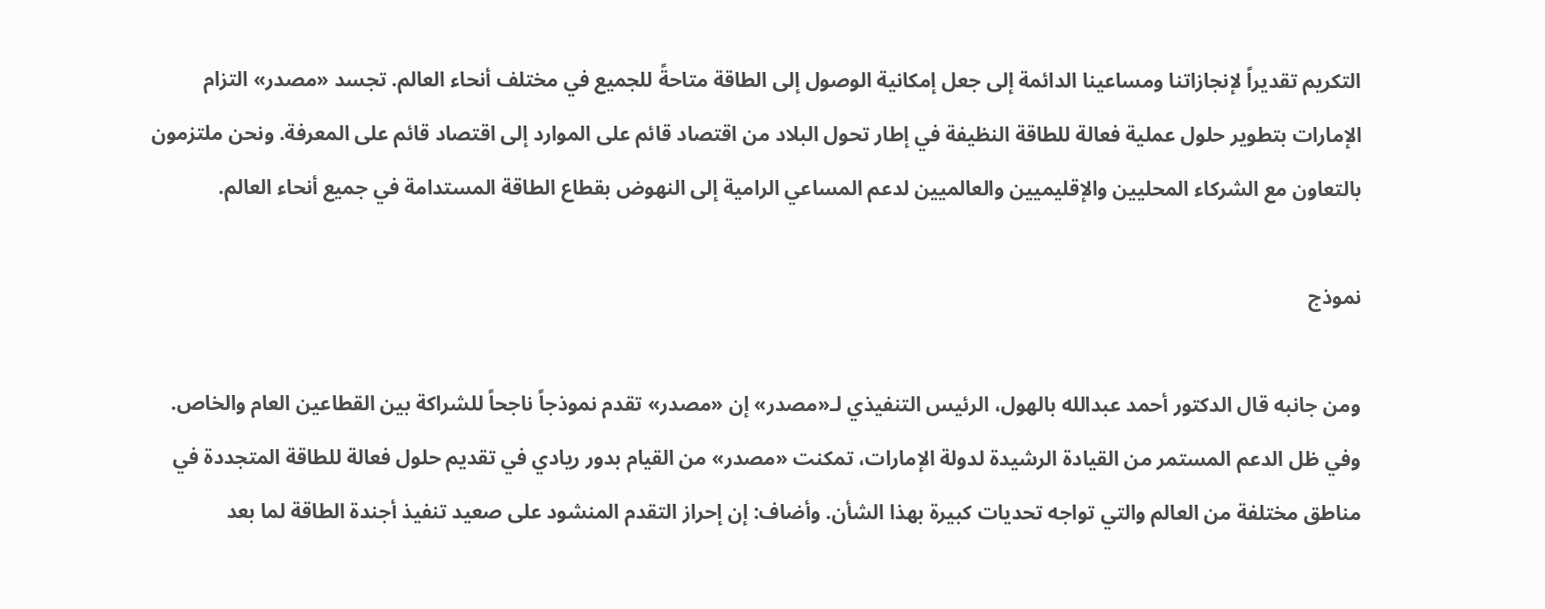التكريم تقديراً لإنجازاتنا ومساعينا الدائمة إلى جعل إمكانية الوصول إلى الطاقة متاحةً للجميع في مختلف أنحاء العالم. تجسد «مصدر» التزام الإمارات بتطوير حلول عملية فعالة للطاقة النظيفة في إطار تحول البلاد من اقتصاد قائم على الموارد إلى اقتصاد قائم على المعرفة. ونحن ملتزمون بالتعاون مع الشركاء المحليين والإقليميين والعالميين لدعم المساعي الرامية إلى النهوض بقطاع الطاقة المستدامة في جميع أنحاء العالم.

نموذج

ومن جانبه قال الدكتور أحمد عبدالله بالهول، الرئيس التنفيذي لـ«مصدر» إن «مصدر» تقدم نموذجاً ناجحاً للشراكة بين القطاعين العام والخاص. وفي ظل الدعم المستمر من القيادة الرشيدة لدولة الإمارات، تمكنت «مصدر» من القيام بدور ريادي في تقديم حلول فعالة للطاقة المتجددة في مناطق مختلفة من العالم والتي تواجه تحديات كبيرة بهذا الشأن. وأضاف: إن إحراز التقدم المنشود على صعيد تنفيذ أجندة الطاقة لما بعد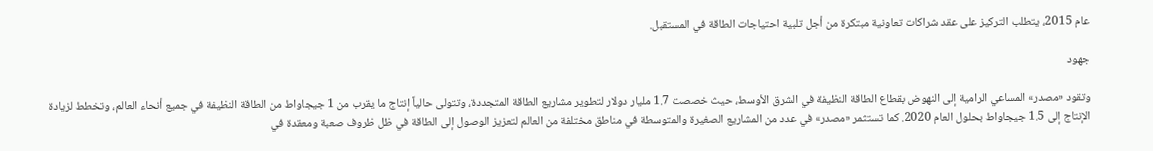عام 2015، يتطلب التركيز على عقد شراكات تعاونية مبتكرة من أجل تلبية احتياجات الطاقة في المستقبل.

جهود

وتقود «مصدر» المساعي الرامية إلى النهوض بقطاع الطاقة النظيفة في الشرق الأوسط، حيث خصصت 1.7 مليار دولار لتطوير مشاريع الطاقة المتجددة، وتتولى حالياً إنتاج ما يقرب من 1 جيجاواط من الطاقة النظيفة في جميع أنحاء العالم، وتخطط لزيادة الإنتاج إلى 1.5 جيجاواط بحلول العام 2020. كما تستثمر «مصدر» في عدد من المشاريع الصغيرة والمتوسطة في مناطق مختلفة من العالم لتعزيز الوصول إلى الطاقة في ظل ظروف صعبة ومعقدة في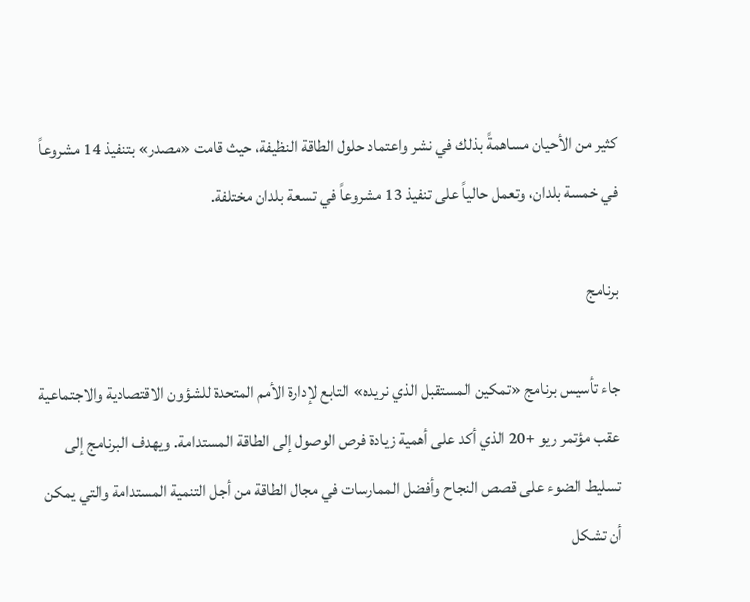كثير من الأحيان مساهمةً بذلك في نشر واعتماد حلول الطاقة النظيفة، حيث قامت «مصدر» بتنفيذ 14 مشروعاً في خمسة بلدان، وتعمل حالياً على تنفيذ 13 مشروعاً في تسعة بلدان مختلفة.

برنامج

جاء تأسيس برنامج «تمكين المستقبل الذي نريده» التابع لإدارة الأمم المتحدة للشؤون الاقتصادية والاجتماعية عقب مؤتمر ريو +20 الذي أكد على أهمية زيادة فرص الوصول إلى الطاقة المستدامة. ويهدف البرنامج إلى تسليط الضوء على قصص النجاح وأفضل الممارسات في مجال الطاقة من أجل التنمية المستدامة والتي يمكن أن تشكل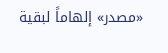«مصدر» إلهاماً لبقية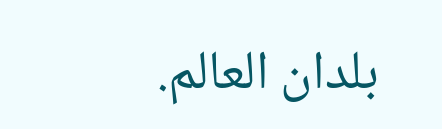بلدان العالم.